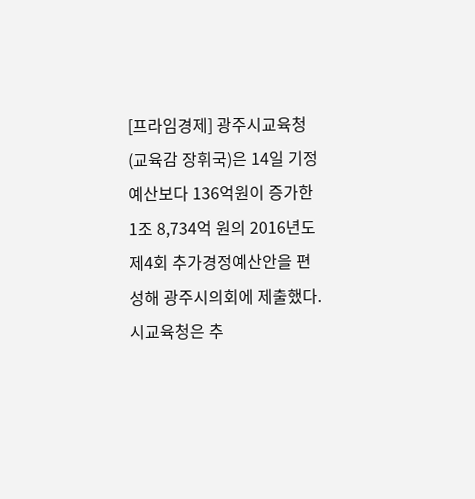[프라임경제] 광주시교육청(교육감 장휘국)은 14일 기정예산보다 136억원이 증가한 1조 8,734억 원의 2016년도 제4회 추가경정예산안을 편성해 광주시의회에 제출했다.
시교육청은 추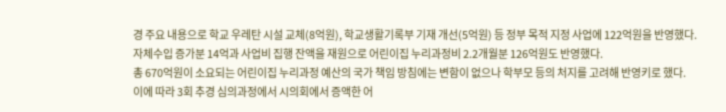경 주요 내용으로 학교 우레탄 시설 교체(8억원), 학교생활기록부 기재 개선(5억원) 등 정부 목적 지정 사업에 122억원을 반영했다.
자체수입 증가분 14억과 사업비 집행 잔액을 재원으로 어린이집 누리과정비 2.2개월분 126억원도 반영했다.
총 670억원이 소요되는 어린이집 누리과정 예산의 국가 책임 방침에는 변함이 없으나 학부모 등의 처지를 고려해 반영키로 했다.
이에 따라 3회 추경 심의과정에서 시의회에서 증액한 어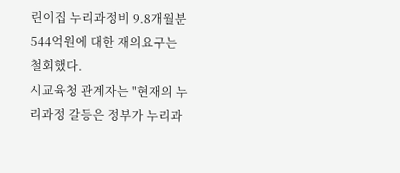린이집 누리과정비 9.8개월분 544억원에 대한 재의요구는 철회했다.
시교육청 관계자는 "현재의 누리과정 갈등은 정부가 누리과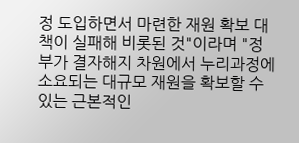정 도입하면서 마련한 재원 확보 대책이 실패해 비롯된 것"이라며 "정부가 결자해지 차원에서 누리과정에 소요되는 대규모 재원을 확보할 수 있는 근본적인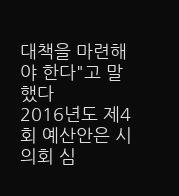대책을 마련해야 한다"고 말했다
2016년도 제4회 예산안은 시의회 심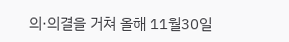의·의결을 거쳐 올해 11월30일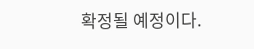확정될 예정이다.